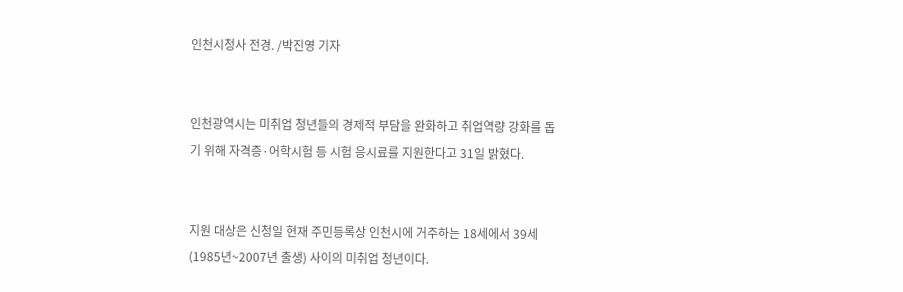인천시청사 전경. /박진영 기자


인천광역시는 미취업 청년들의 경제적 부담을 완화하고 취업역량 강화를 돕기 위해 자격증·어학시험 등 시험 응시료를 지원한다고 31일 밝혔다.


지원 대상은 신청일 현재 주민등록상 인천시에 거주하는 18세에서 39세(1985년~2007년 출생) 사이의 미취업 청년이다.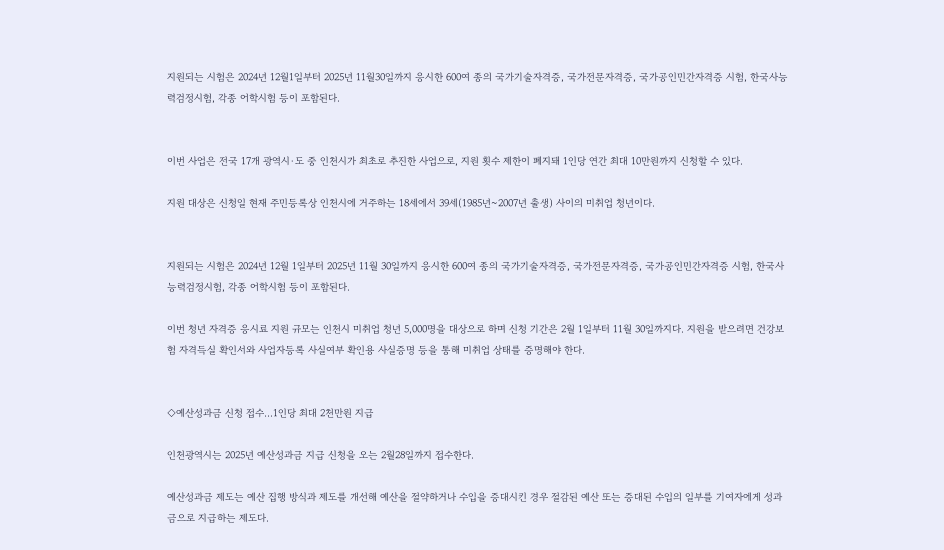지원되는 시험은 2024년 12월1일부터 2025년 11월30일까지 응시한 600여 종의 국가기술자격증, 국가전문자격증, 국가공인민간자격증 시험, 한국사능력검정시험, 각종 어학시험 등이 포함된다.


이번 사업은 전국 17개 광역시·도 중 인천시가 최초로 추진한 사업으로, 지원 횟수 제한이 폐지돼 1인당 연간 최대 10만원까지 신청할 수 있다.

지원 대상은 신청일 현재 주민등록상 인천시에 거주하는 18세에서 39세(1985년~2007년 출생) 사이의 미취업 청년이다.


지원되는 시험은 2024년 12월 1일부터 2025년 11월 30일까지 응시한 600여 종의 국가기술자격증, 국가전문자격증, 국가공인민간자격증 시험, 한국사능력검정시험, 각종 어학시험 등이 포함된다.

이번 청년 자격증 응시료 지원 규모는 인천시 미취업 청년 5,000명을 대상으로 하며 신청 기간은 2월 1일부터 11월 30일까지다. 지원을 받으려면 건강보험 자격득실 확인서와 사업자등록 사실여부 확인용 사실증명 등을 통해 미취업 상태를 증명해야 한다.


◇예산성과금 신청 접수…1인당 최대 2천만원 지급

인천광역시는 2025년 예산성과금 지급 신청을 오는 2월28일까지 접수한다.

예산성과금 제도는 예산 집행 방식과 제도를 개선해 예산을 절약하거나 수입을 증대시킨 경우 절감된 예산 또는 증대된 수입의 일부를 기여자에게 성과금으로 지급하는 제도다.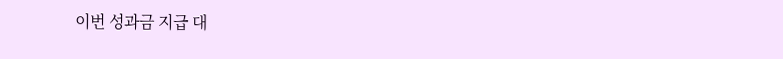이번 성과금 지급 대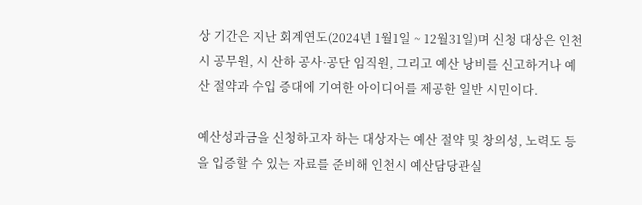상 기간은 지난 회계연도(2024년 1월1일 ~ 12월31일)며 신청 대상은 인천시 공무원, 시 산하 공사·공단 임직원, 그리고 예산 낭비를 신고하거나 예산 절약과 수입 증대에 기여한 아이디어를 제공한 일반 시민이다.

예산성과금을 신청하고자 하는 대상자는 예산 절약 및 창의성, 노력도 등을 입증할 수 있는 자료를 준비해 인천시 예산담당관실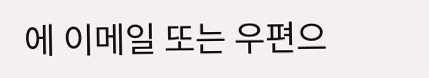에 이메일 또는 우편으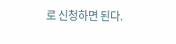로 신청하면 된다.